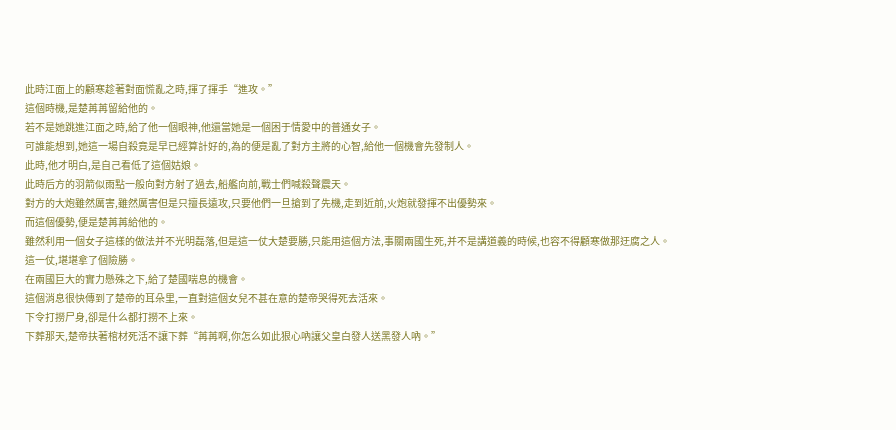此時江面上的顧寒趁著對面慌亂之時,揮了揮手“進攻。”
這個時機,是楚苒苒留給他的。
若不是她跳進江面之時,給了他一個眼神,他還當她是一個困于情愛中的普通女子。
可誰能想到,她這一場自殺竟是早已經算計好的,為的便是亂了對方主將的心智,給他一個機會先發制人。
此時,他才明白,是自己看低了這個姑娘。
此時后方的羽箭似雨點一般向對方射了過去,船艦向前,戰士們喊殺聲震天。
對方的大炮雖然厲害,雖然厲害但是只擅長遠攻,只要他們一旦搶到了先機,走到近前,火炮就發揮不出優勢來。
而這個優勢,便是楚苒苒給他的。
雖然利用一個女子這樣的做法并不光明磊落,但是這一仗大楚要勝,只能用這個方法,事關兩國生死,并不是講道義的時候,也容不得顧寒做那迂腐之人。
這一仗,堪堪拿了個險勝。
在兩國巨大的實力懸殊之下,給了楚國喘息的機會。
這個消息很快傳到了楚帝的耳朵里,一直對這個女兒不甚在意的楚帝哭得死去活來。
下令打撈尸身,卻是什么都打撈不上來。
下葬那天,楚帝扶著棺材死活不讓下葬“苒苒啊,你怎么如此狠心吶讓父皇白發人送黑發人吶。”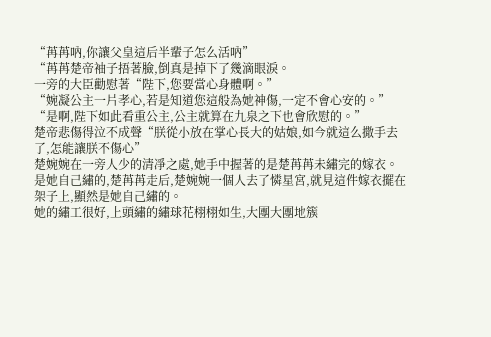“苒苒吶,你讓父皇這后半輩子怎么活吶”
“苒苒楚帝袖子捂著臉,倒真是掉下了幾滴眼淚。
一旁的大臣勸慰著“陛下,您要當心身體啊。”
“婉凝公主一片孝心,若是知道您這般為她神傷,一定不會心安的。”
“是啊,陛下如此看重公主,公主就算在九泉之下也會欣慰的。”
楚帝悲傷得泣不成聲“朕從小放在掌心長大的姑娘,如今就這么撒手去了,怎能讓朕不傷心”
楚婉婉在一旁人少的清凈之處,她手中握著的是楚苒苒未繡完的嫁衣。
是她自己繡的,楚苒苒走后,楚婉婉一個人去了憐星宮,就見這件嫁衣擺在架子上,顯然是她自己繡的。
她的繡工很好,上頭繡的繡球花栩栩如生,大團大團地簇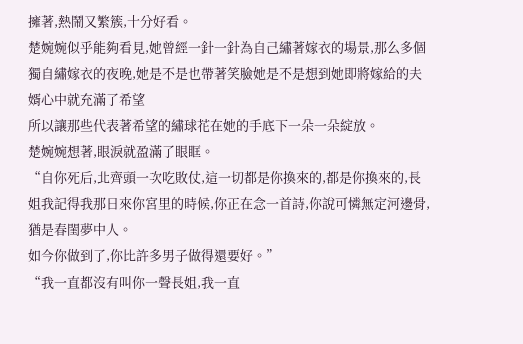擁著,熱鬧又繁簇,十分好看。
楚婉婉似乎能夠看見,她曾經一針一針為自己繡著嫁衣的場景,那么多個獨自繡嫁衣的夜晚,她是不是也帶著笑臉她是不是想到她即將嫁給的夫婿心中就充滿了希望
所以讓那些代表著希望的繡球花在她的手底下一朵一朵綻放。
楚婉婉想著,眼淚就盈滿了眼眶。
“自你死后,北齊頭一次吃敗仗,這一切都是你換來的,都是你換來的,長姐我記得我那日來你宮里的時候,你正在念一首詩,你說可憐無定河邊骨,猶是春閨夢中人。
如今你做到了,你比許多男子做得還要好。”
“我一直都沒有叫你一聲長姐,我一直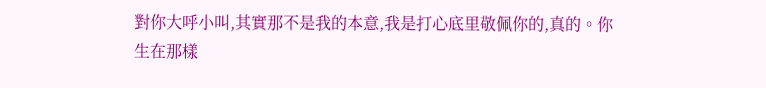對你大呼小叫,其實那不是我的本意,我是打心底里敬佩你的,真的。你生在那樣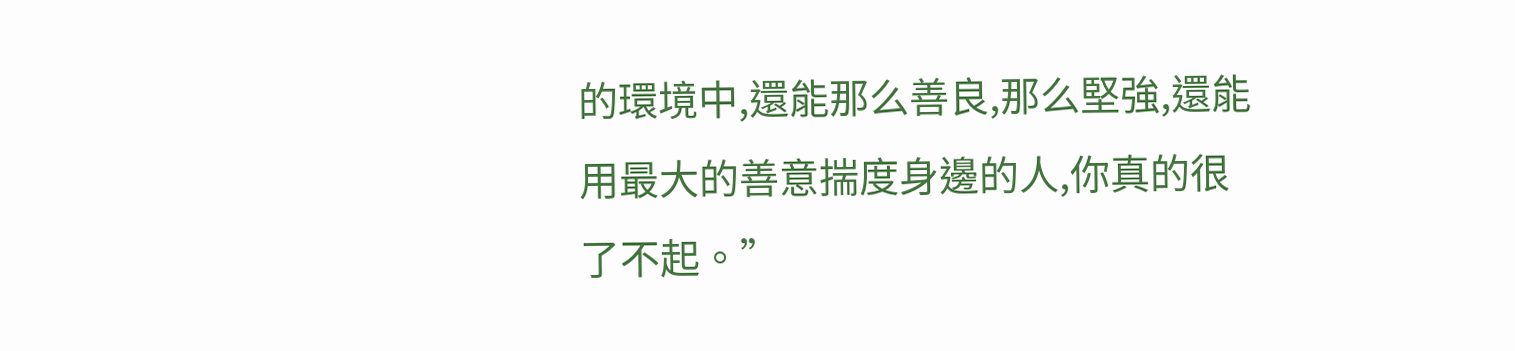的環境中,還能那么善良,那么堅強,還能用最大的善意揣度身邊的人,你真的很了不起。”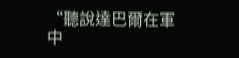“聽說達巴爾在軍中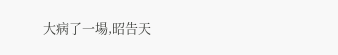大病了一場,昭告天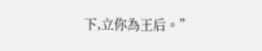下,立你為王后。”